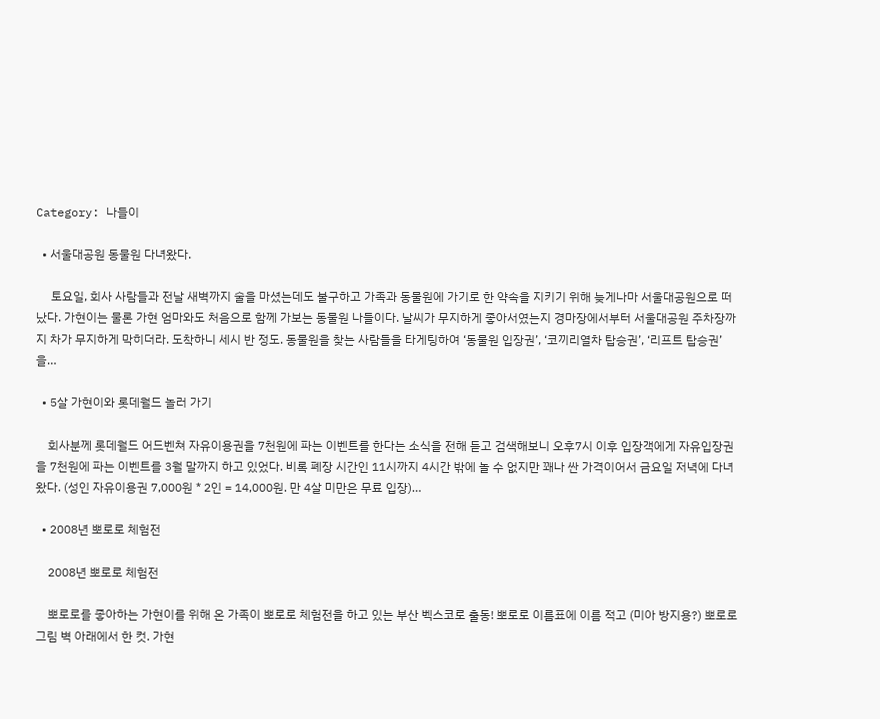Category: 나들이

  • 서울대공원 동물원 다녀왔다.

     토요일, 회사 사람들과 전날 새벽까지 술을 마셨는데도 불구하고 가족과 동물원에 가기로 한 약속을 지키기 위해 늦게나마 서울대공원으로 떠났다. 가현이는 물론 가현 엄마와도 처음으로 함께 가보는 동물원 나들이다. 날씨가 무지하게 좋아서였는지 경마장에서부터 서울대공원 주차장까지 차가 무지하게 막히더라. 도착하니 세시 반 정도. 동물원을 찾는 사람들을 타게팅하여 ‘동물원 입장권’, ‘코끼리열차 탑승권’, ‘리프트 탑승권’을…

  • 5살 가현이와 롯데월드 놀러 가기

    회사분께 롯데월드 어드벤쳐 자유이용권을 7천원에 파는 이벤트를 한다는 소식을 전해 듣고 검색해보니 오후7시 이후 입장객에게 자유입장권을 7천원에 파는 이벤트를 3월 말까지 하고 있었다. 비록 폐장 시간인 11시까지 4시간 밖에 놀 수 없지만 꽤나 싼 가격이어서 금요일 저녁에 다녀왔다. (성인 자유이용권 7,000원 * 2인 = 14,000원. 만 4살 미만은 무료 입장)…

  • 2008년 뽀로로 체험전

    2008년 뽀로로 체험전

    뽀로로를 좋아하는 가현이를 위해 온 가족이 뽀로로 체험전을 하고 있는 부산 벡스코로 출동! 뽀로로 이름표에 이름 적고 (미아 방지용?) 뽀로로 그림 벽 아래에서 한 컷. 가현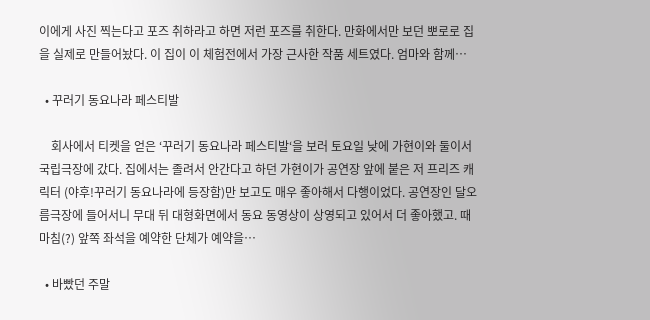이에게 사진 찍는다고 포즈 취하라고 하면 저런 포즈를 취한다. 만화에서만 보던 뽀로로 집을 실제로 만들어놨다. 이 집이 이 체험전에서 가장 근사한 작품 세트였다. 엄마와 함께…

  • 꾸러기 동요나라 페스티발

    회사에서 티켓을 얻은 ‘꾸러기 동요나라 페스티발‘을 보러 토요일 낮에 가현이와 둘이서 국립극장에 갔다. 집에서는 졸려서 안간다고 하던 가현이가 공연장 앞에 붙은 저 프리즈 캐릭터 (야후!꾸러기 동요나라에 등장함)만 보고도 매우 좋아해서 다행이었다. 공연장인 달오름극장에 들어서니 무대 뒤 대형화면에서 동요 동영상이 상영되고 있어서 더 좋아했고. 때 마침(?) 앞쪽 좌석을 예약한 단체가 예약을…

  • 바빴던 주말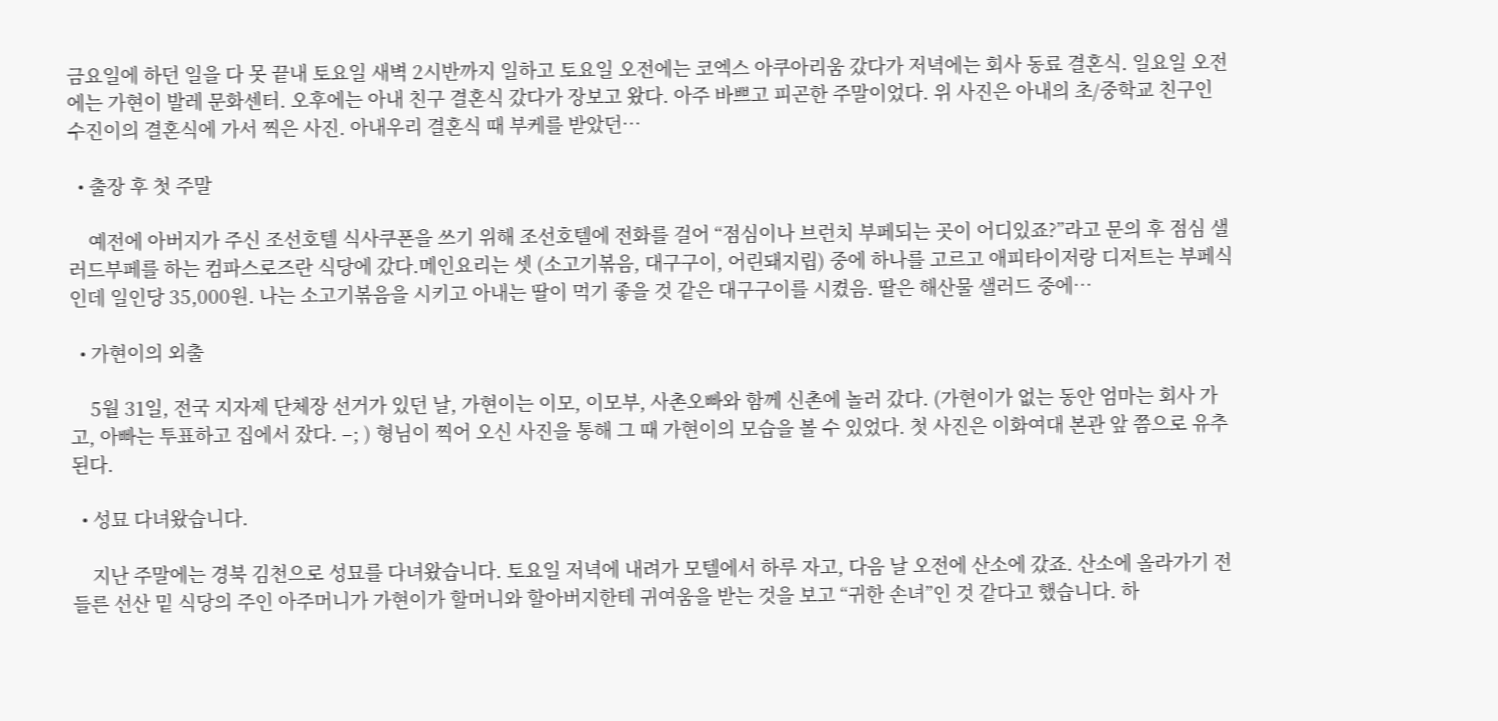금요일에 하던 일을 다 못 끝내 토요일 새벽 2시반까지 일하고 토요일 오전에는 코엑스 아쿠아리움 갔다가 저녁에는 회사 동료 결혼식. 일요일 오전에는 가현이 발레 문화센터. 오후에는 아내 친구 결혼식 갔다가 장보고 왔다. 아주 바쁘고 피곤한 주말이었다. 위 사진은 아내의 초/중학교 친구인 수진이의 결혼식에 가서 찍은 사진. 아내우리 결혼식 때 부케를 받았던…

  • 출장 후 첫 주말

    예전에 아버지가 주신 조선호텔 식사쿠폰을 쓰기 위해 조선호텔에 전화를 걸어 “점심이나 브런치 부페되는 곳이 어디있죠?”라고 문의 후 점심 샐러드부페를 하는 컴파스로즈란 식당에 갔다.메인요리는 셋 (소고기볶음, 대구구이, 어린돼지립) 중에 하나를 고르고 애피타이저랑 디저트는 부페식인데 일인당 35,000원. 나는 소고기볶음을 시키고 아내는 딸이 먹기 좋을 것 같은 대구구이를 시켰음. 딸은 해산물 샐러드 중에…

  • 가현이의 외출

    5월 31일, 전국 지자제 단체장 선거가 있던 날, 가현이는 이모, 이모부, 사촌오빠와 함께 신촌에 놀러 갔다. (가현이가 없는 동안 엄마는 회사 가고, 아빠는 투표하고 집에서 잤다. –; ) 형님이 찍어 오신 사진을 통해 그 때 가현이의 모습을 볼 수 있었다. 첫 사진은 이화여대 본관 앞 쯤으로 유추된다.

  • 성묘 다녀왔습니다.

    지난 주말에는 경북 김천으로 성묘를 다녀왔습니다. 토요일 저녁에 내려가 모텔에서 하루 자고, 다음 날 오전에 산소에 갔죠. 산소에 올라가기 전 들른 선산 밑 식당의 주인 아주머니가 가현이가 할머니와 할아버지한테 귀여움을 받는 것을 보고 “귀한 손녀”인 것 같다고 했습니다. 하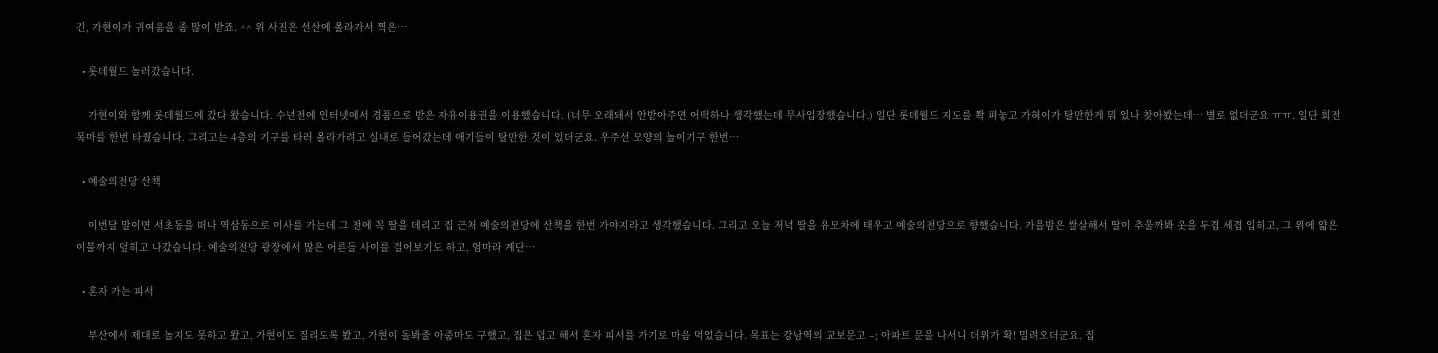긴, 가현이가 귀여움을 좀 많이 받죠. ^^ 위 사진은 선산에 올라가서 찍은…

  • 롯데월드 놀러갔습니다.

    가현이와 함께 롯데월드에 갔다 왔습니다. 수년전에 인터넷에서 경품으로 받은 자유이용권을 이용했습니다. (너무 오래돼서 안받아주면 어떡하나 생각했는데 무사입장했습니다.) 일단 롯데월드 지도를 쫙 펴놓고 가혀이가 탈만한게 뭐 있나 찾아봤는데… 별로 없더군요 ㅠㅠ. 일단 회전 목마를 한번 타줬습니다. 그리고는 4층의 기구를 타러 올라가려고 실내로 들어갔는데 애기들이 탈만한 것이 있더군요. 우주선 모양의 놀이기구 한번…

  • 예술의전당 산책

    이번달 말이면 서초동을 떠나 역삼동으로 이사를 가는데 그 전에 꼭 딸을 데리고 집 근처 예술의전당에 산책을 한번 가야지라고 생각했습니다. 그리고 오늘 저녁 딸을 유모차에 태우고 예술의전당으로 향했습니다. 가을밤은 쌀살해서 딸이 추울까봐 옷을 두겹 세겹 입히고, 그 위에 얇은 이불까지 덮히고 나갔습니다. 예술의전당 광장에서 많은 어른들 사이를 걸어보기도 하고, 엄마라 계단…

  • 혼자 가는 피서

    부산에서 제대로 놀지도 못하고 왔고, 가현이도 질리도록 봤고, 가현이 돌봐줄 아줌마도 구했고, 집은 덥고 해서 혼자 피서를 가기로 마음 먹었습니다. 목표는 강남역의 교보문고 –; 아파트 문을 나서니 더위가 확! 밀려오더군요. 집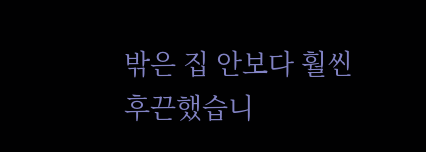밖은 집 안보다 훨씬 후끈했습니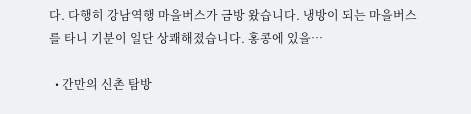다. 다행히 강남역행 마을버스가 금방 왔습니다. 냉방이 되는 마을버스를 타니 기분이 일단 상쾌해졌습니다. 홍콩에 있을…

  • 간만의 신촌 탐방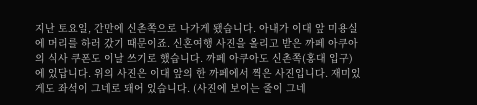지난 토요일, 간만에 신촌쪽으로 나가게 됐습니다. 아내가 이대 앞 미용실에 머리를 하러 갔기 때문이죠. 신혼여행 사진을 올리고 받은 까페 아쿠아의 식사 쿠폰도 이날 쓰기로 했습니다. 까페 아쿠아도 신촌쪽(홍대 입구)에 있답니다. 위의 사진은 이대 앞의 한 까페에서 찍은 사진입니다. 재미있게도 좌석이 그네로 돼어 있습니다. (사진에 보이는 줄이 그네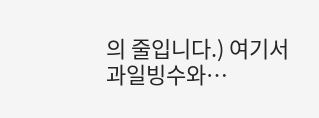의 줄입니다.) 여기서 과일빙수와…